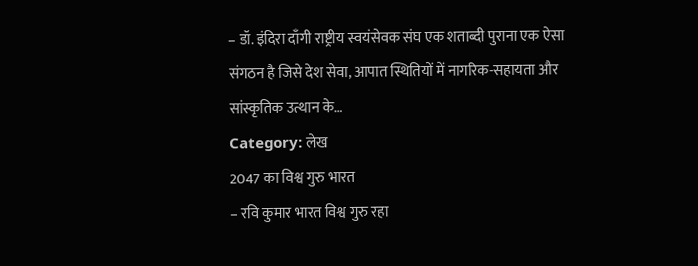– डॉ. इंदिरा दाँगी राष्ट्रीय स्वयंसेवक संघ एक शताब्दी पुराना एक ऐसा संगठन है जिसे देश सेवा, आपात स्थितियों में नागरिक-सहायता और सांस्कृतिक उत्थान के…
Category: लेख
2047 का विश्व गुरु भारत
– रवि कुमार भारत विश्व गुरु रहा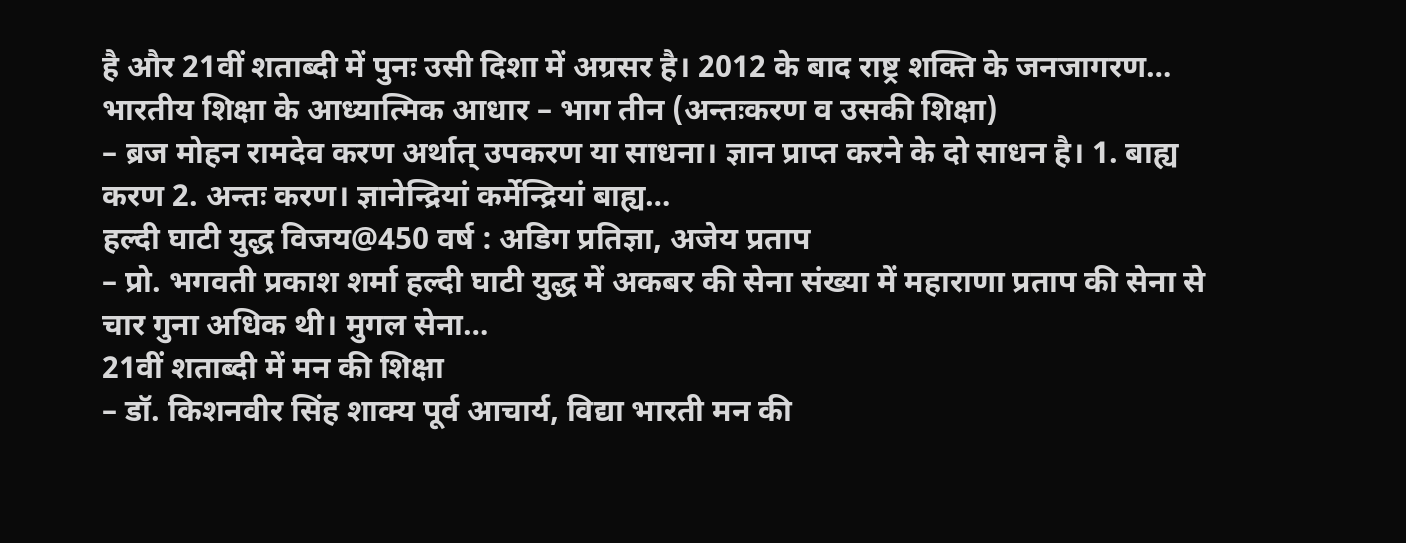है और 21वीं शताब्दी में पुनः उसी दिशा में अग्रसर है। 2012 के बाद राष्ट्र शक्ति के जनजागरण…
भारतीय शिक्षा के आध्यात्मिक आधार – भाग तीन (अन्तःकरण व उसकी शिक्षा)
– ब्रज मोहन रामदेव करण अर्थात् उपकरण या साधना। ज्ञान प्राप्त करने के दो साधन है। 1. बाह्य करण 2. अन्तः करण। ज्ञानेन्द्रियां कर्मेन्द्रियां बाह्य…
हल्दी घाटी युद्ध विजय@450 वर्ष : अडिग प्रतिज्ञा, अजेय प्रताप
– प्रो. भगवती प्रकाश शर्मा हल्दी घाटी युद्ध में अकबर की सेना संख्या में महाराणा प्रताप की सेना से चार गुना अधिक थी। मुगल सेना…
21वीं शताब्दी में मन की शिक्षा
– डॉ. किशनवीर सिंह शाक्य पूर्व आचार्य, विद्या भारती मन की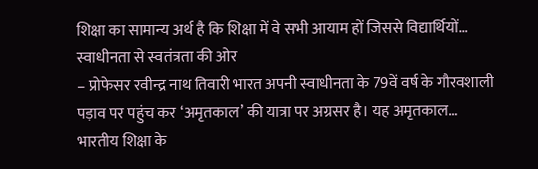शिक्षा का सामान्य अर्थ है कि शिक्षा में वे सभी आयाम हों जिससे विद्यार्थियों…
स्वाधीनता से स्वतंत्रता की ओर
– प्रोफेसर रवीन्द्र नाथ तिवारी भारत अपनी स्वाधीनता के 79वें वर्ष के गौरवशाली पड़ाव पर पहुंच कर ‘अमृतकाल’ की यात्रा पर अग्रसर है। यह अमृतकाल…
भारतीय शिक्षा के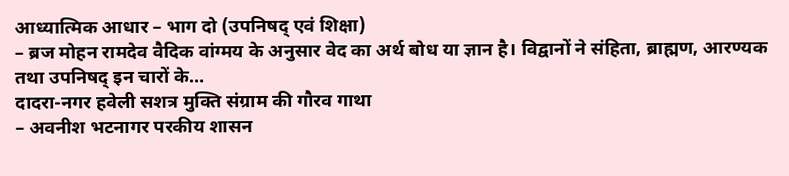आध्यात्मिक आधार – भाग दो (उपनिषद् एवं शिक्षा)
– ब्रज मोहन रामदेव वैदिक वांग्मय के अनुसार वेद का अर्थ बोध या ज्ञान है। विद्वानों ने संहिता, ब्राह्मण, आरण्यक तथा उपनिषद् इन चारों के…
दादरा-नगर हवेली सशत्र मुक्ति संग्राम की गौरव गाथा
– अवनीश भटनागर परकीय शासन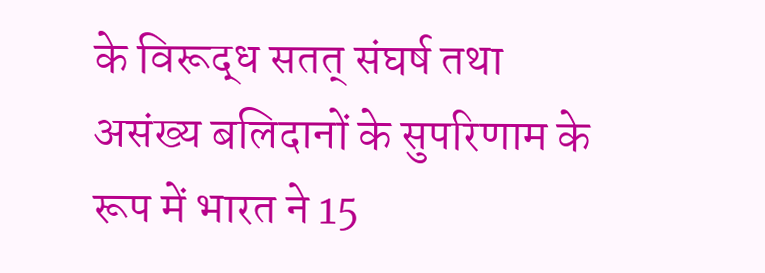के विरूद्ध सतत् संघर्ष तथा असंख्य बलिदानों के सुपरिणाम के रूप में भारत ने 15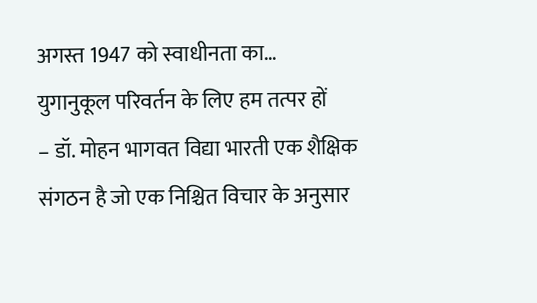अगस्त 1947 को स्वाधीनता का…
युगानुकूल परिवर्तन के लिए हम तत्पर हों
– डॉ. मोहन भागवत विद्या भारती एक शैक्षिक संगठन है जो एक निश्चित विचार के अनुसार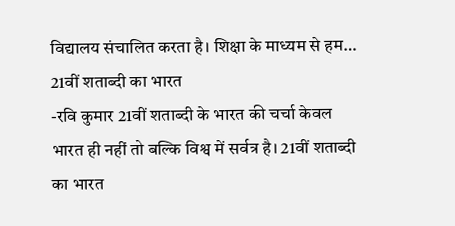विद्यालय संचालित करता है। शिक्षा के माध्यम से हम…
21वीं शताब्दी का भारत
-रवि कुमार 21वीं शताब्दी के भारत की चर्चा केवल भारत ही नहीं तो बल्कि विश्व में सर्वत्र है। 21वीं शताब्दी का भारत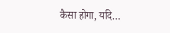कैसा होगा, यदि…